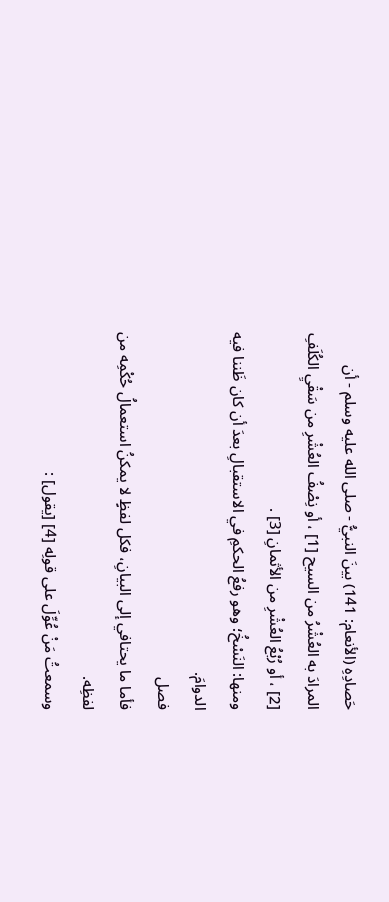حَصادِهِ (الأنعام: 141) بينَ النبيُّ - صلى الله عليه وسلم - أن المرادَ به العُشْرُ من السيح [1] ، أو نِصْفُ العُشْرِ من سَقْيِ الكُلَفِ [2] ، أو رُبْعُ العُشْرِ من الأثمانِ [3] .
ومنها: النَسْخُ؛ وهو رفعُ الحكمِ في الاستقبالِ بعدَ أن كان ظَننا فيه الدوامَ.
فصل
فأما ما يحتافي إلى البيانِ، فكل لفظٍ لا يمكنُ استعمالُ حُكْمِه من لفظِه.
وسمعتُ مَنْ عُوِّلَ على قولِه [4] [يقول] :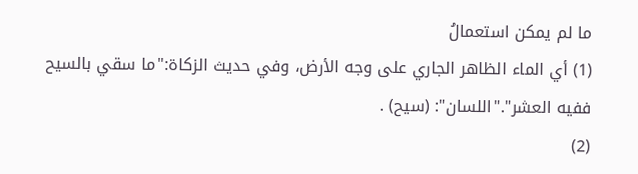ما لم يمكن استعمالُ
(1) أي الماء الظاهر الجاري على وجه الأرض، وفي حديث الزكاة:"ما سقي بالسيح ففيه العشر"."اللسان": (سيح) .
(2)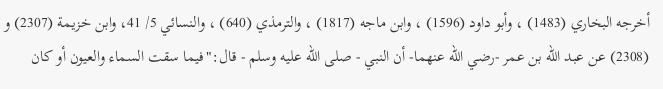أخرجه البخاري (1483) ، وأبو داود (1596) ، وابن ماجه (1817) ، والترمذي (640) ، والنسائي 5/ 41، وابن خزيمة (2307) و (2308) عن عبد الله بن عمر -رضي الله عنهما- أن النبي - صلى الله عليه وسلم - قال:"فيما سقت السماء والعيون أو كان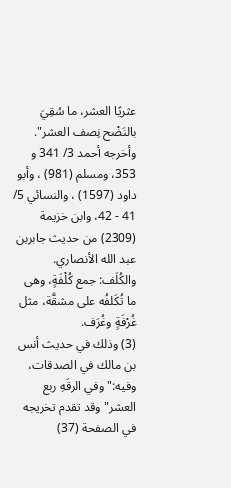عثريًا العشر، ما سُقِيَ بالنَضْح نِصف العشر".
وأخرجه أحمد 3/ 341 و 353، ومسلم (981) ، وأبو داود (1597) ، والنسائي 5/ 41 - 42، وابن خزيمة (2309) من حديث جابربن عبد الله الأنصاري.
والكُلَف: جمع كُلْفَةٍ، وهى ما تُكَلفُه على مشقَّة، مثل غُرْفَةٍ وغُرَف.
(3) وذلك في حديث أنس بن مالك في الصدقات، وفيه:"وفي الرقَهِ ربع العشر"وقد تقدم تخريجه في الصفحة (37)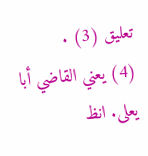تعليق (3) .
(4) يعني القاضي أبا يعلى. انظ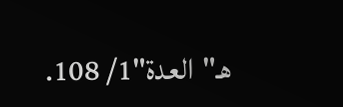هـ"العدة"1/ 108.